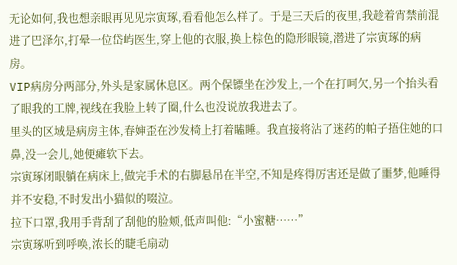无论如何,我也想亲眼再见见宗寅琢,看看他怎么样了。于是三天后的夜里,我趁着宵禁前混进了巴泽尔,打晕一位岱屿医生,穿上他的衣服,换上棕色的隐形眼镜,潜进了宗寅琢的病房。
VIP病房分两部分,外头是家属休息区。两个保镖坐在沙发上,一个在打呵欠,另一个抬头看了眼我的工牌,视线在我脸上转了圈,什么也没说放我进去了。
里头的区域是病房主体,春婶歪在沙发椅上打着瞌睡。我直接将沾了迷药的帕子捂住她的口鼻,没一会儿,她便瘫软下去。
宗寅琢闭眼躺在病床上,做完手术的右脚悬吊在半空,不知是疼得厉害还是做了噩梦,他睡得并不安稳,不时发出小猫似的啜泣。
拉下口罩,我用手背刮了刮他的脸颊,低声叫他:“小蜜糖……”
宗寅琢听到呼唤,浓长的睫毛扇动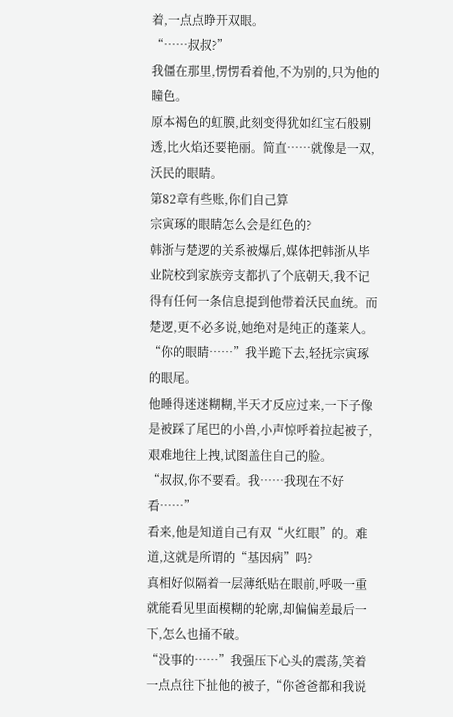着,一点点睁开双眼。
“……叔叔?”
我僵在那里,愣愣看着他,不为别的,只为他的瞳色。
原本褐色的虹膜,此刻变得犹如红宝石般剔透,比火焰还要艳丽。简直……就像是一双,沃民的眼睛。
第82章有些账,你们自己算
宗寅琢的眼睛怎么会是红色的?
韩浙与楚逻的关系被爆后,媒体把韩浙从毕业院校到家族旁支都扒了个底朝天,我不记得有任何一条信息提到他带着沃民血统。而楚逻,更不必多说,她绝对是纯正的蓬莱人。
“你的眼睛……”我半跪下去,轻抚宗寅琢的眼尾。
他睡得迷迷糊糊,半天才反应过来,一下子像是被踩了尾巴的小兽,小声惊呼着拉起被子,艰难地往上拽,试图盖住自己的脸。
“叔叔,你不要看。我……我现在不好看……”
看来,他是知道自己有双“火红眼”的。难道,这就是所谓的“基因病”吗?
真相好似隔着一层薄纸贴在眼前,呼吸一重就能看见里面模糊的轮廓,却偏偏差最后一下,怎么也捅不破。
“没事的……”我强压下心头的震荡,笑着一点点往下扯他的被子,“你爸爸都和我说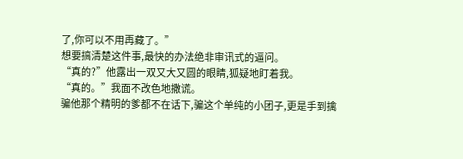了,你可以不用再藏了。”
想要搞清楚这件事,最快的办法绝非审讯式的逼问。
“真的?”他露出一双又大又圆的眼睛,狐疑地盯着我。
“真的。”我面不改色地撒谎。
骗他那个精明的爹都不在话下,骗这个单纯的小团子,更是手到擒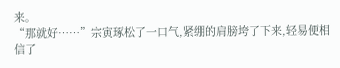来。
“那就好……”宗寅琢松了一口气,紧绷的肩膀垮了下来,轻易便相信了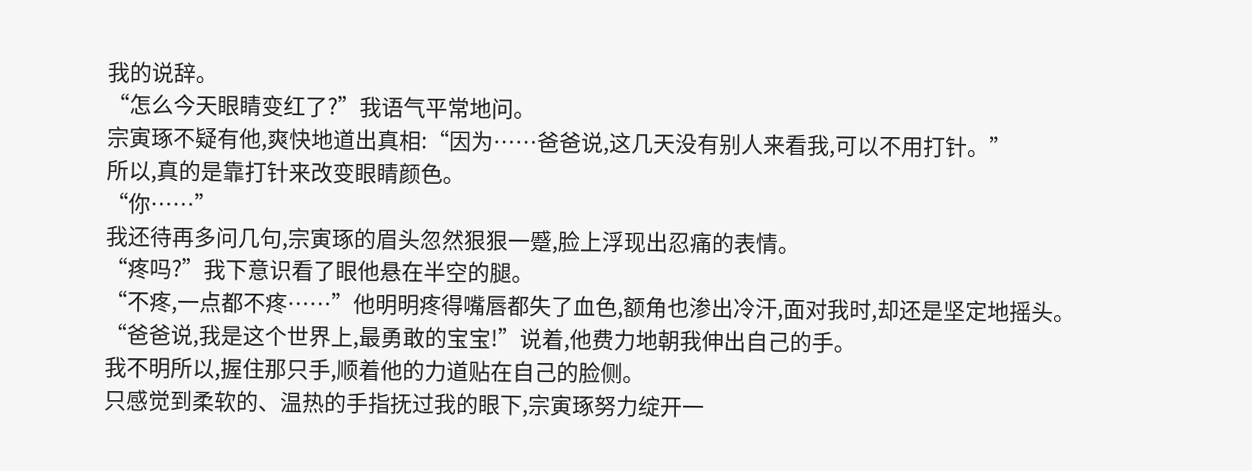我的说辞。
“怎么今天眼睛变红了?”我语气平常地问。
宗寅琢不疑有他,爽快地道出真相:“因为……爸爸说,这几天没有别人来看我,可以不用打针。”
所以,真的是靠打针来改变眼睛颜色。
“你……”
我还待再多问几句,宗寅琢的眉头忽然狠狠一蹙,脸上浮现出忍痛的表情。
“疼吗?”我下意识看了眼他悬在半空的腿。
“不疼,一点都不疼……”他明明疼得嘴唇都失了血色,额角也渗出冷汗,面对我时,却还是坚定地摇头。
“爸爸说,我是这个世界上,最勇敢的宝宝!”说着,他费力地朝我伸出自己的手。
我不明所以,握住那只手,顺着他的力道贴在自己的脸侧。
只感觉到柔软的、温热的手指抚过我的眼下,宗寅琢努力绽开一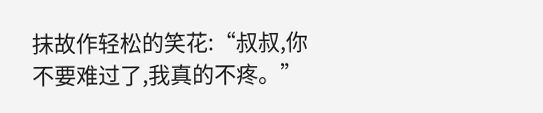抹故作轻松的笑花:“叔叔,你不要难过了,我真的不疼。”